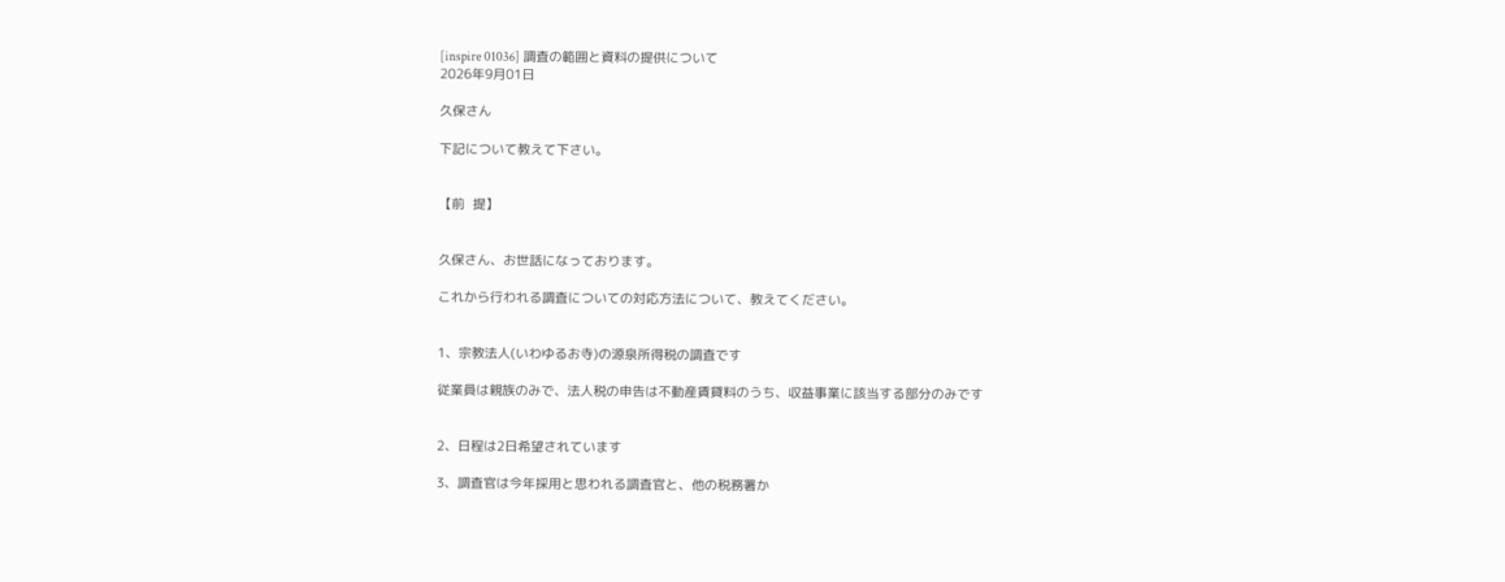[inspire 01036] 調査の範囲と資料の提供について
2026年9月01日

久保さん

下記について教えて下さい。


【前  提】


久保さん、お世話になっております。

これから行われる調査についての対応方法について、教えてください。


1、宗教法人(いわゆるお寺)の源泉所得税の調査です

従業員は親族のみで、法人税の申告は不動産賃貸料のうち、収益事業に該当する部分のみです


2、日程は2日希望されています

3、調査官は今年採用と思われる調査官と、他の税務署か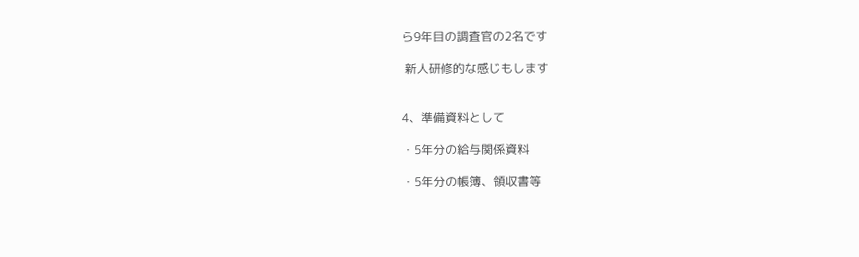ら9年目の調査官の2名です

 新人研修的な感じもします


4、準備資料として

・5年分の給与関係資料

・5年分の帳簿、領収書等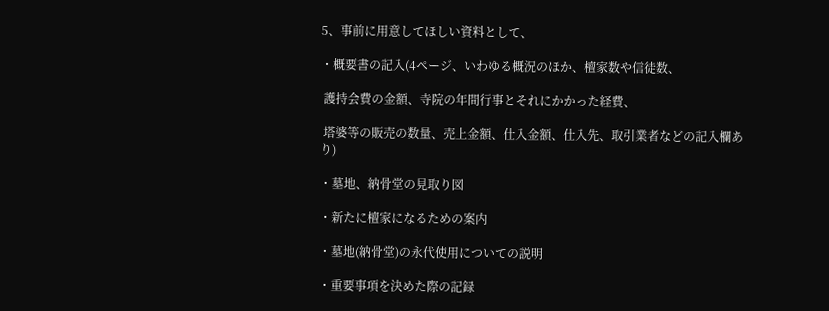5、事前に用意してほしい資料として、

・概要書の記入(4ページ、いわゆる概況のほか、檀家数や信徒数、

 護持会費の金額、寺院の年間行事とそれにかかった経費、

 塔婆等の販売の数量、売上金額、仕入金額、仕入先、取引業者などの記入欄あり)

・墓地、納骨堂の見取り図

・新たに檀家になるための案内

・墓地(納骨堂)の永代使用についての説明

・重要事項を決めた際の記録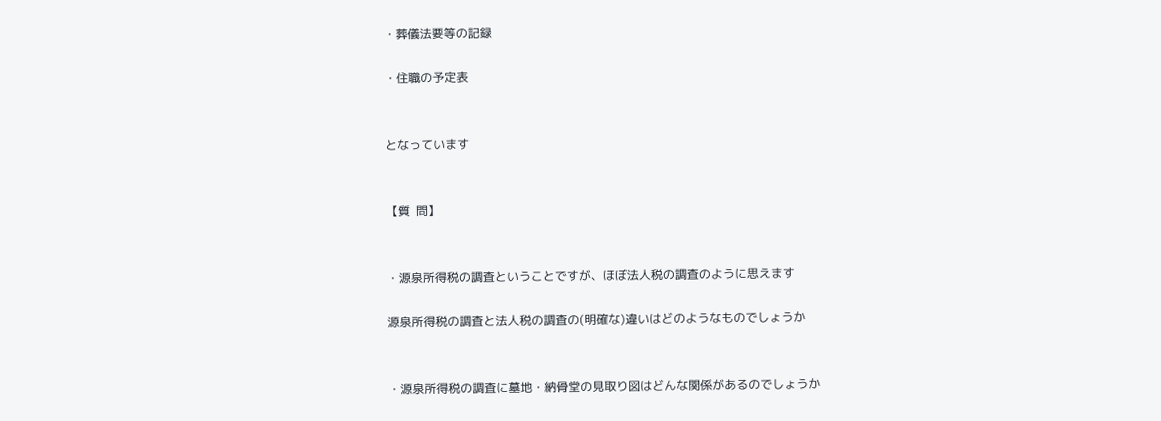・葬儀法要等の記録

・住職の予定表


となっています


【質  問】


・源泉所得税の調査ということですが、ほぼ法人税の調査のように思えます

源泉所得税の調査と法人税の調査の(明確な)違いはどのようなものでしょうか


・源泉所得税の調査に墓地・納骨堂の見取り図はどんな関係があるのでしょうか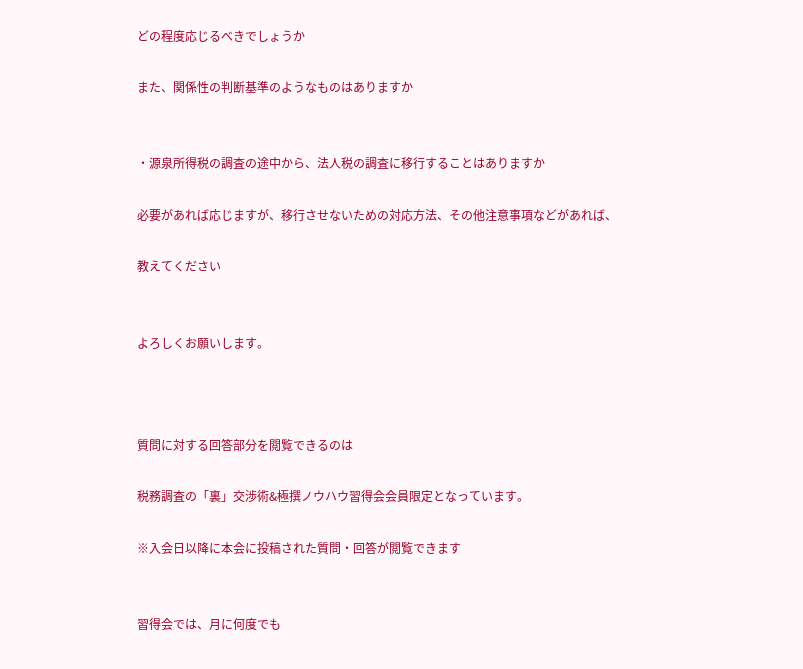どの程度応じるべきでしょうか

また、関係性の判断基準のようなものはありますか


・源泉所得税の調査の途中から、法人税の調査に移行することはありますか

必要があれば応じますが、移行させないための対応方法、その他注意事項などがあれば、

教えてください


よろしくお願いします。



質問に対する回答部分を閲覧できるのは

税務調査の「裏」交渉術&極撰ノウハウ習得会会員限定となっています。

※入会日以降に本会に投稿された質問・回答が閲覧できます


習得会では、月に何度でも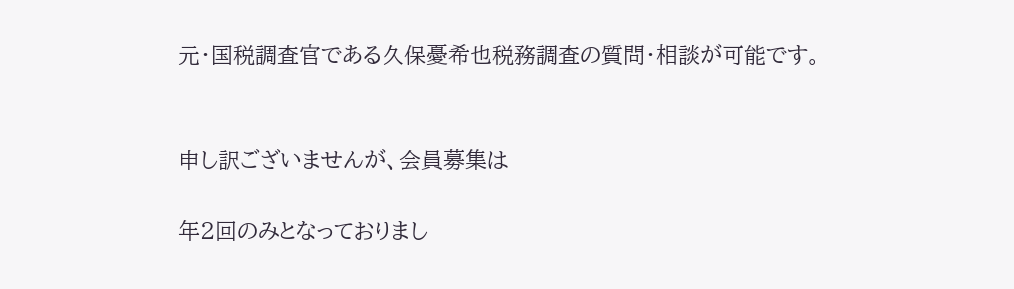元・国税調査官である久保憂希也税務調査の質問・相談が可能です。


申し訳ございませんが、会員募集は

年2回のみとなっておりまし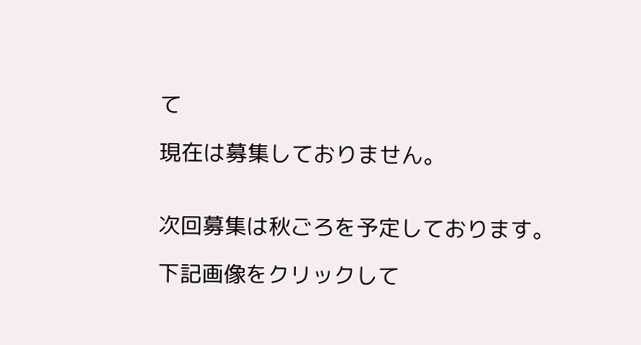て

現在は募集しておりません。


次回募集は秋ごろを予定しております。

下記画像をクリックして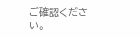ご確認ください。